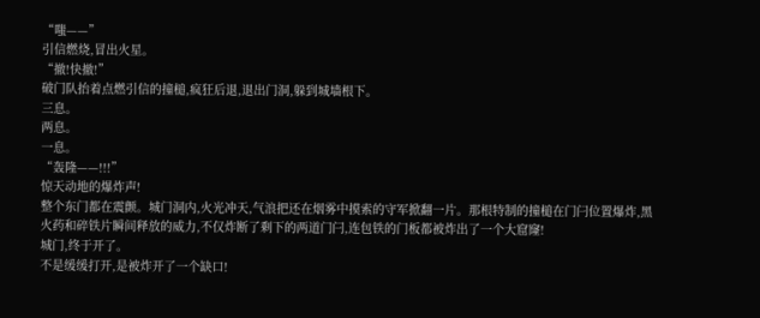“嗤——”
引信燃烧,冒出火星。
“撤!快撤!”
破门队抬着点燃引信的撞槌,疯狂后退,退出门洞,躲到城墙根下。
三息。
两息。
一息。
“轰隆——!!!”
惊天动地的爆炸声!
整个东门都在震颤。城门洞内,火光冲天,气浪把还在烟雾中摸索的守军掀翻一片。那根特制的撞槌在门闩位置爆炸,黑火药和碎铁片瞬间释放的威力,不仅炸断了剩下的两道门闩,连包铁的门板都被炸出了一个大窟窿!
城门,终于开了。
不是缓缓打开,是被炸开了一个缺口!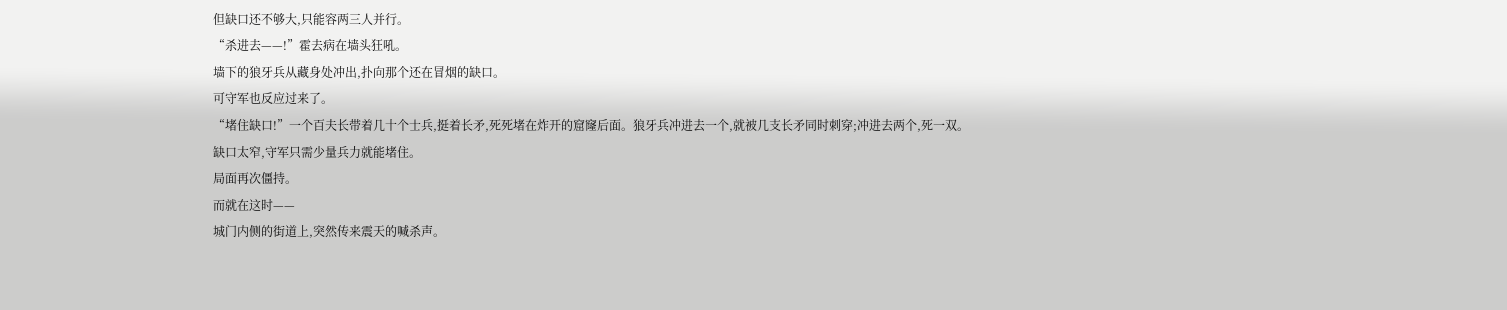但缺口还不够大,只能容两三人并行。
“杀进去——!”霍去病在墙头狂吼。
墙下的狼牙兵从藏身处冲出,扑向那个还在冒烟的缺口。
可守军也反应过来了。
“堵住缺口!”一个百夫长带着几十个士兵,挺着长矛,死死堵在炸开的窟窿后面。狼牙兵冲进去一个,就被几支长矛同时刺穿;冲进去两个,死一双。
缺口太窄,守军只需少量兵力就能堵住。
局面再次僵持。
而就在这时——
城门内侧的街道上,突然传来震天的喊杀声。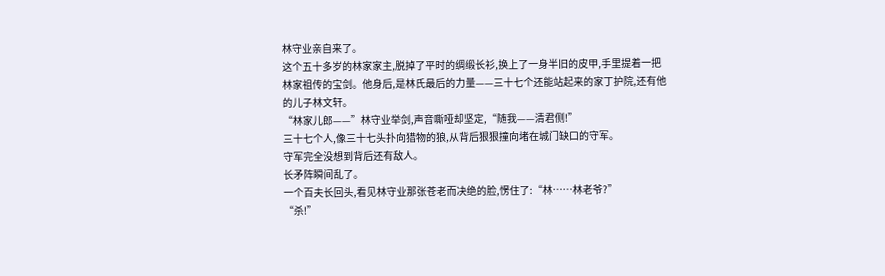林守业亲自来了。
这个五十多岁的林家家主,脱掉了平时的绸缎长衫,换上了一身半旧的皮甲,手里提着一把林家祖传的宝剑。他身后,是林氏最后的力量——三十七个还能站起来的家丁护院,还有他的儿子林文轩。
“林家儿郎——”林守业举剑,声音嘶哑却坚定,“随我——清君侧!”
三十七个人,像三十七头扑向猎物的狼,从背后狠狠撞向堵在城门缺口的守军。
守军完全没想到背后还有敌人。
长矛阵瞬间乱了。
一个百夫长回头,看见林守业那张苍老而决绝的脸,愣住了:“林……林老爷?”
“杀!”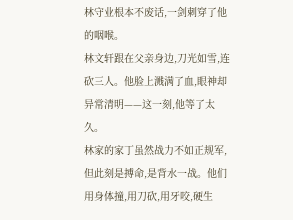林守业根本不废话,一剑刺穿了他的咽喉。
林文轩跟在父亲身边,刀光如雪,连砍三人。他脸上溅满了血,眼神却异常清明——这一刻,他等了太久。
林家的家丁虽然战力不如正规军,但此刻是搏命,是背水一战。他们用身体撞,用刀砍,用牙咬,硬生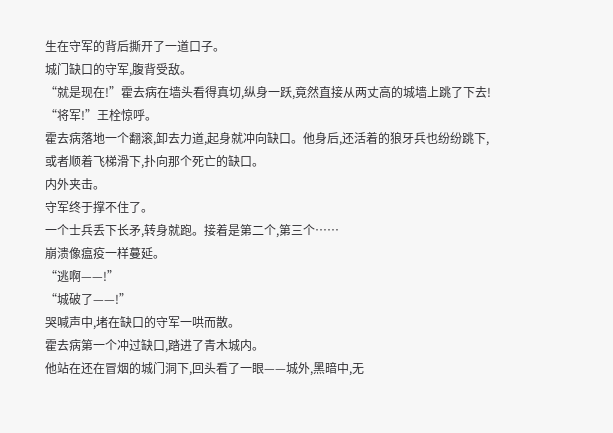生在守军的背后撕开了一道口子。
城门缺口的守军,腹背受敌。
“就是现在!”霍去病在墙头看得真切,纵身一跃,竟然直接从两丈高的城墙上跳了下去!
“将军!”王栓惊呼。
霍去病落地一个翻滚,卸去力道,起身就冲向缺口。他身后,还活着的狼牙兵也纷纷跳下,或者顺着飞梯滑下,扑向那个死亡的缺口。
内外夹击。
守军终于撑不住了。
一个士兵丢下长矛,转身就跑。接着是第二个,第三个……
崩溃像瘟疫一样蔓延。
“逃啊——!”
“城破了——!”
哭喊声中,堵在缺口的守军一哄而散。
霍去病第一个冲过缺口,踏进了青木城内。
他站在还在冒烟的城门洞下,回头看了一眼——城外,黑暗中,无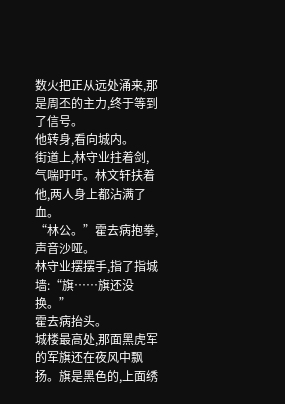数火把正从远处涌来,那是周丕的主力,终于等到了信号。
他转身,看向城内。
街道上,林守业拄着剑,气喘吁吁。林文轩扶着他,两人身上都沾满了血。
“林公。”霍去病抱拳,声音沙哑。
林守业摆摆手,指了指城墙:“旗……旗还没换。”
霍去病抬头。
城楼最高处,那面黑虎军的军旗还在夜风中飘扬。旗是黑色的,上面绣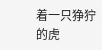着一只狰狞的虎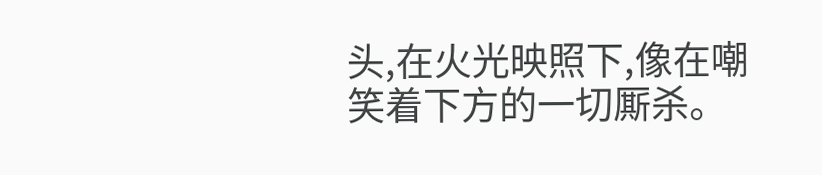头,在火光映照下,像在嘲笑着下方的一切厮杀。